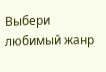Выбери любимый жанр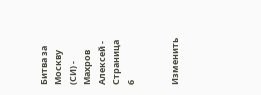Битва за Москву (СИ) - Махров Алексей - Страница 6


Изменить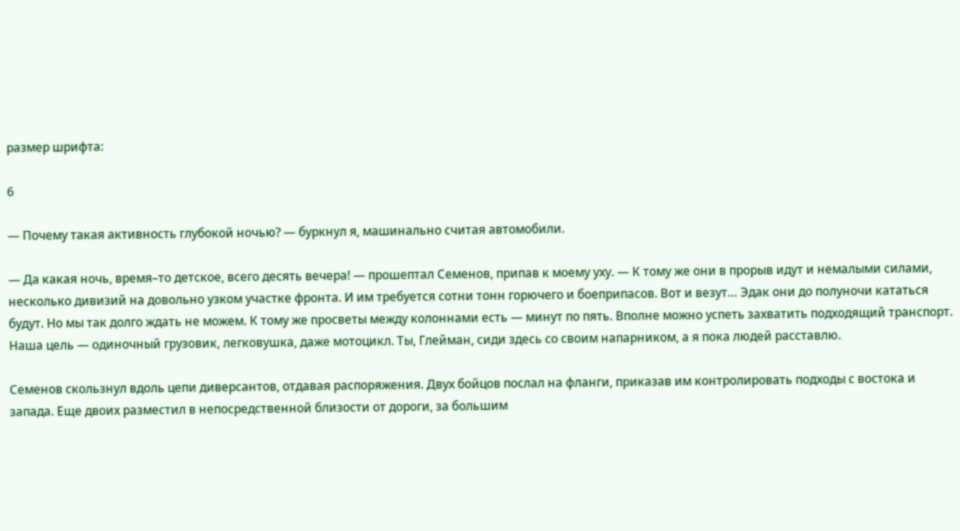размер шрифта:

6

— Почему такая активность глубокой ночью? — буркнул я, машинально считая автомобили.

— Да какая ночь, время–то детское, всего десять вечера! — прошептал Семенов, припав к моему уху. — К тому же они в прорыв идут и немалыми силами, несколько дивизий на довольно узком участке фронта. И им требуется сотни тонн горючего и боеприпасов. Вот и везут… Эдак они до полуночи кататься будут. Но мы так долго ждать не можем. К тому же просветы между колоннами есть — минут по пять. Вполне можно успеть захватить подходящий транспорт. Наша цель — одиночный грузовик, легковушка, даже мотоцикл. Ты, Глейман, сиди здесь со своим напарником, а я пока людей расставлю.

Семенов скользнул вдоль цепи диверсантов, отдавая распоряжения. Двух бойцов послал на фланги, приказав им контролировать подходы с востока и запада. Еще двоих разместил в непосредственной близости от дороги, за большим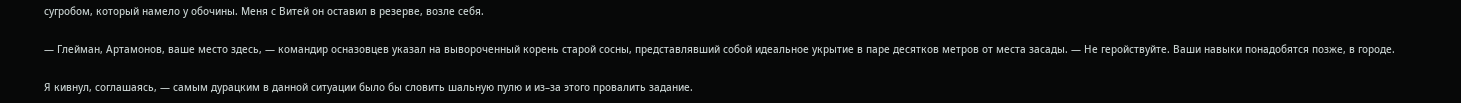сугробом, который намело у обочины. Меня с Витей он оставил в резерве, возле себя.

— Глейман, Артамонов, ваше место здесь, — командир осназовцев указал на вывороченный корень старой сосны, представлявший собой идеальное укрытие в паре десятков метров от места засады. — Не геройствуйте. Ваши навыки понадобятся позже, в городе.

Я кивнул, соглашаясь, — самым дурацким в данной ситуации было бы словить шальную пулю и из–за этого провалить задание.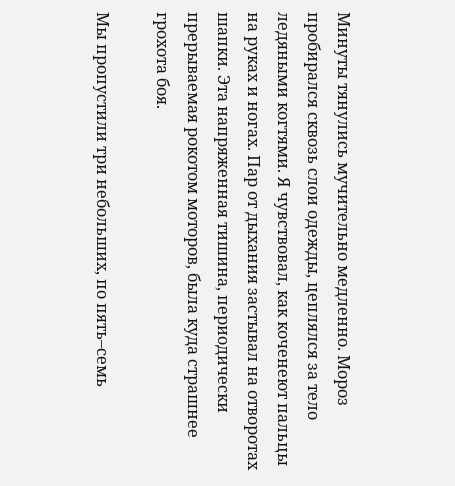Минуты тянулись мучительно медленно. Мороз пробирался сквозь слои одежды, цеплялся за тело ледяными когтями. Я чувствовал, как коченеют пальцы на руках и ногах. Пар от дыхания застывал на отворотах шапки. Эта напряженная тишина, периодически прерываемая рокотом моторов, была куда страшнее грохота боя.

Мы пропустили три небольших, по пять–семь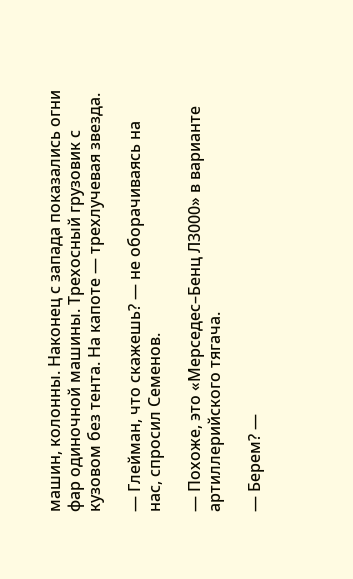машин, колонны. Наконец с запада показались огни фар одиночной машины. Трехосный грузовик с кузовом без тента. На капоте — трехлучевая звезда.

— Глейман, что скажешь? — не оборачиваясь на нас, спросил Семенов.

— Похоже, это «Мерседес–Бенц Л3000» в варианте артиллерийского тягача.

— Берем? —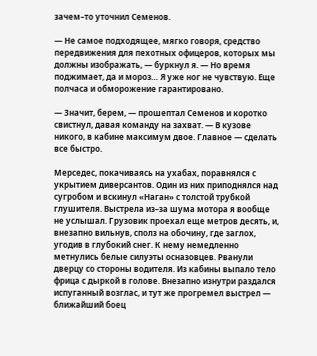зачем–то уточнил Семенов.

— Не самое подходящее, мягко говоря, средство передвижения для пехотных офицеров, которых мы должны изображать, — буркнул я. — Но время поджимает, да и мороз… Я уже ног не чувствую. Еще полчаса и обморожение гарантировано.

— Значит, берем, — прошептал Семенов и коротко свистнул, давая команду на захват. — В кузове никого, в кабине максимум двое. Главное — сделать все быстро.

Мерседес, покачиваясь на ухабах, поравнялся с укрытием диверсантов. Один из них приподнялся над сугробом и вскинул «Наган» с толстой трубкой глушителя. Выстрела из–за шума мотора я вообще не услышал. Грузовик проехал еще метров десять, и, внезапно вильнув, сполз на обочину, где заглох, угодив в глубокий снег. К нему немедленно метнулись белые силуэты осназовцев. Рванули дверцу со стороны водителя. Из кабины выпало тело фрица с дыркой в голове. Внезапно изнутри раздался испуганный возглас, и тут же прогремел выстрел — ближайший боец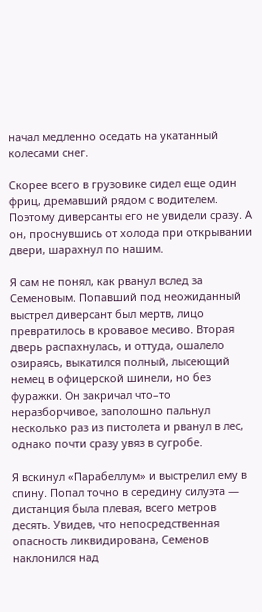начал медленно оседать на укатанный колесами снег.

Скорее всего в грузовике сидел еще один фриц, дремавший рядом с водителем. Поэтому диверсанты его не увидели сразу. А он, проснувшись от холода при открывании двери, шарахнул по нашим.

Я сам не понял, как рванул вслед за Семеновым. Попавший под неожиданный выстрел диверсант был мертв, лицо превратилось в кровавое месиво. Вторая дверь распахнулась, и оттуда, ошалело озираясь, выкатился полный, лысеющий немец в офицерской шинели, но без фуражки. Он закричал что–то неразборчивое, заполошно пальнул несколько раз из пистолета и рванул в лес, однако почти сразу увяз в сугробе.

Я вскинул «Парабеллум» и выстрелил ему в спину. Попал точно в середину силуэта — дистанция была плевая, всего метров десять. Увидев, что непосредственная опасность ликвидирована, Семенов наклонился над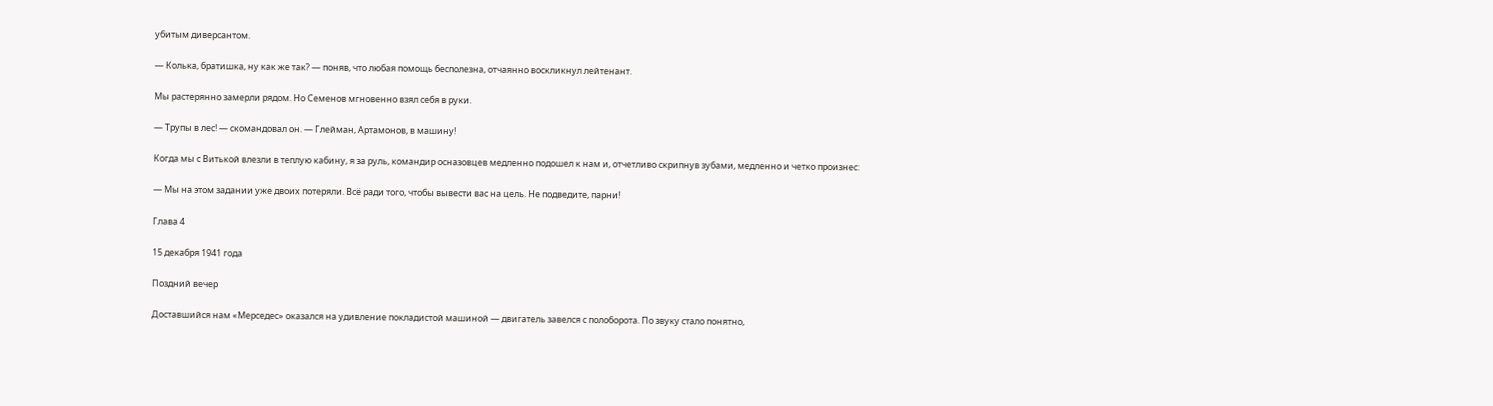убитым диверсантом.

— Колька, братишка, ну как же так? — поняв, что любая помощь бесполезна, отчаянно воскликнул лейтенант.

Мы растерянно замерли рядом. Но Семенов мгновенно взял себя в руки.

— Трупы в лес! — скомандовал он. — Глейман, Артамонов, в машину!

Когда мы с Витькой влезли в теплую кабину, я за руль, командир осназовцев медленно подошел к нам и, отчетливо скрипнув зубами, медленно и четко произнес:

— Мы на этом задании уже двоих потеряли. Всё ради того, чтобы вывести вас на цель. Не подведите, парни!

Глава 4

15 декабря 1941 года

Поздний вечер

Доставшийся нам «Мерседес» оказался на удивление покладистой машиной — двигатель завелся с полоборота. По звуку стало понятно,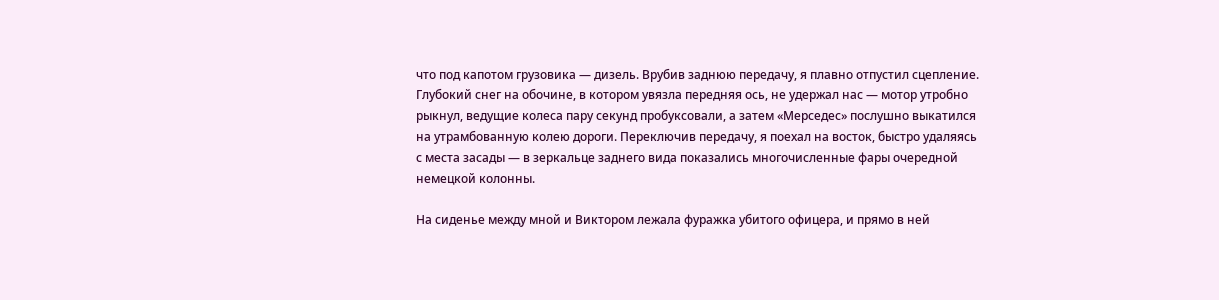что под капотом грузовика — дизель. Врубив заднюю передачу, я плавно отпустил сцепление. Глубокий снег на обочине, в котором увязла передняя ось, не удержал нас — мотор утробно рыкнул, ведущие колеса пару секунд пробуксовали, а затем «Мерседес» послушно выкатился на утрамбованную колею дороги. Переключив передачу, я поехал на восток, быстро удаляясь с места засады — в зеркальце заднего вида показались многочисленные фары очередной немецкой колонны.

На сиденье между мной и Виктором лежала фуражка убитого офицера, и прямо в ней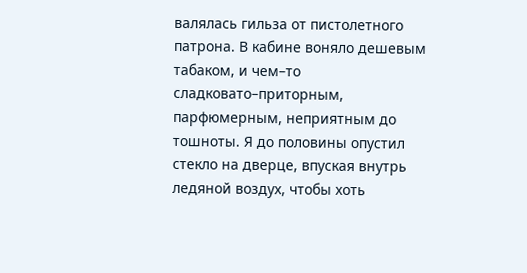валялась гильза от пистолетного патрона. В кабине воняло дешевым табаком, и чем–то сладковато–приторным, парфюмерным, неприятным до тошноты. Я до половины опустил стекло на дверце, впуская внутрь ледяной воздух, чтобы хоть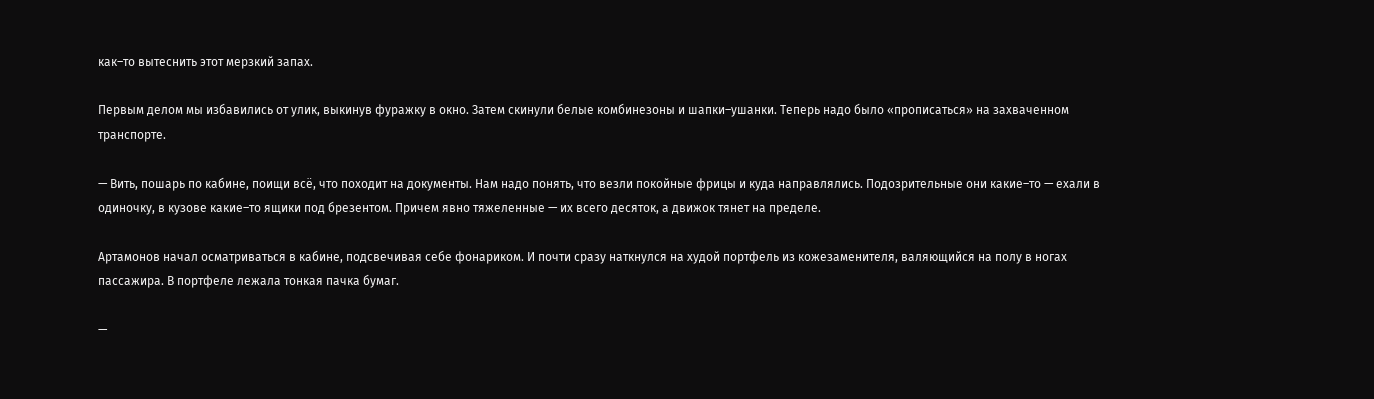как–то вытеснить этот мерзкий запах.

Первым делом мы избавились от улик, выкинув фуражку в окно. Затем скинули белые комбинезоны и шапки–ушанки. Теперь надо было «прописаться» на захваченном транспорте.

— Вить, пошарь по кабине, поищи всё, что походит на документы. Нам надо понять, что везли покойные фрицы и куда направлялись. Подозрительные они какие–то — ехали в одиночку, в кузове какие–то ящики под брезентом. Причем явно тяжеленные — их всего десяток, а движок тянет на пределе.

Артамонов начал осматриваться в кабине, подсвечивая себе фонариком. И почти сразу наткнулся на худой портфель из кожезаменителя, валяющийся на полу в ногах пассажира. В портфеле лежала тонкая пачка бумаг.

—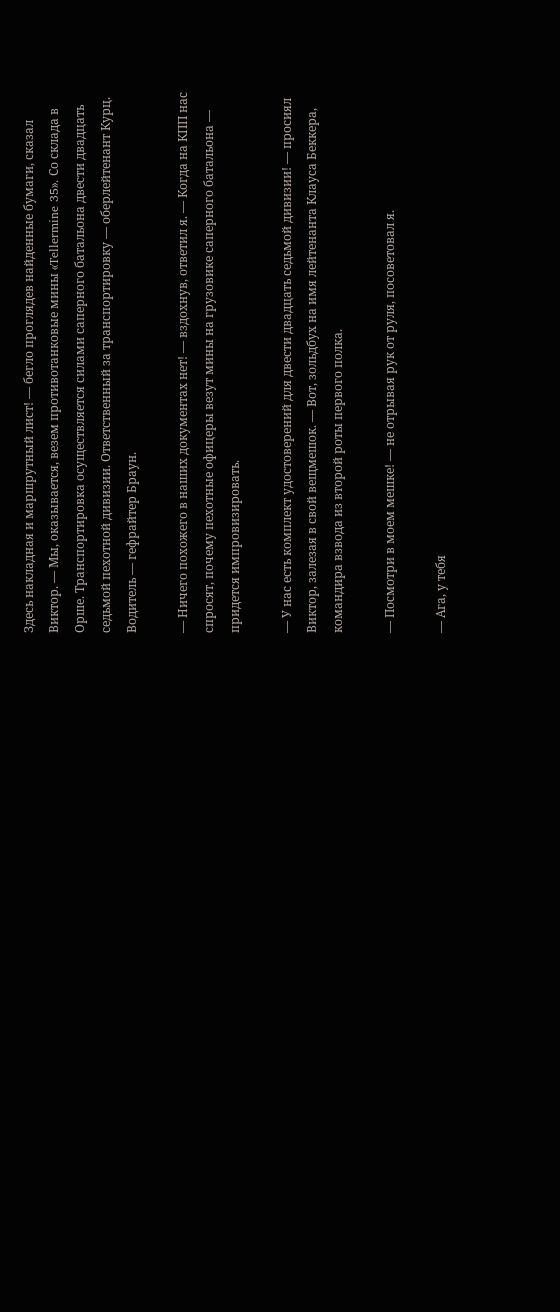Здесь накладная и маршрутный лист! — бегло проглядев найденные бумаги, сказал Виктор. — Мы, оказывается, везем противотанковые мины «Tellermine 35». Со склада в Орше. Транспортировка осуществляется силами саперного батальона двести двадцать седьмой пехотной дивизии. Ответственный за транспортировку — оберлейтенант Курц. Водитель — гефрайтер Браун.

— Ничего похожего в наших документах нет! — вздохнув, ответил я. — Когда на КПП нас спросят, почему пехотные офицеры везут мины на грузовике саперного батальона — придется импровизировать.

— У нас есть комплект удостоверений для двести двадцать седьмой дивизии! — просиял Виктор, залезая в свой вещмешок. — Вот, зольдбух на имя лейтенанта Клауса Беккера, командира взвода из второй роты первого полка.

— Посмотри в моем мешке! — не отрывая рук от руля, посоветовал я.

— Ага, у тебя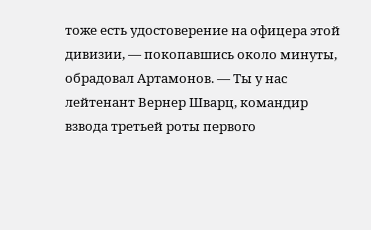тоже есть удостоверение на офицера этой дивизии, — покопавшись около минуты, обрадовал Артамонов. — Ты у нас лейтенант Вернер Шварц, командир взвода третьей роты первого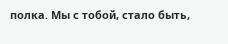полка. Мы с тобой, стало быть,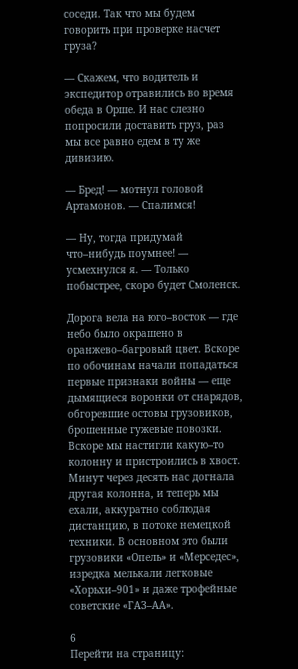соседи. Так что мы будем говорить при проверке насчет груза?

— Скажем, что водитель и экспедитор отравились во время обеда в Орше. И нас слезно попросили доставить груз, раз мы все равно едем в ту же дивизию.

— Бред! — мотнул головой Артамонов. — Спалимся!

— Ну, тогда придумай что–нибудь поумнее! — усмехнулся я. — Только побыстрее, скоро будет Смоленск.

Дорога вела на юго–восток — где небо было окрашено в оранжево–багровый цвет. Вскоре по обочинам начали попадаться первые признаки войны — еще дымящиеся воронки от снарядов, обгоревшие остовы грузовиков, брошенные гужевые повозки. Вскоре мы настигли какую–то колонну и пристроились в хвост. Минут через десять нас догнала другая колонна, и теперь мы ехали, аккуратно соблюдая дистанцию, в потоке немецкой техники. В основном это были грузовики «Опель» и «Мерседес», изредка мелькали легковые «Хорьхи–901» и даже трофейные советские «ГАЗ–АА».

6
Перейти на страницу: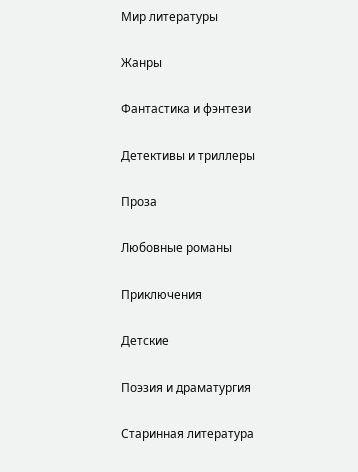Мир литературы

Жанры

Фантастика и фэнтези

Детективы и триллеры

Проза

Любовные романы

Приключения

Детские

Поэзия и драматургия

Старинная литература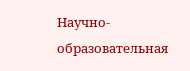Научно-образовательная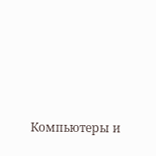Компьютеры и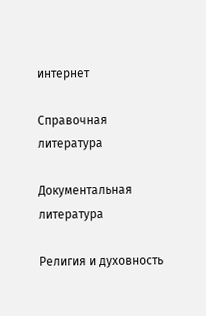интернет

Справочная литература

Документальная литература

Религия и духовность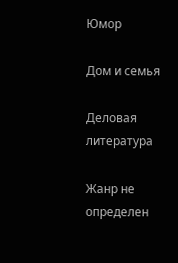Юмор

Дом и семья

Деловая литература

Жанр не определен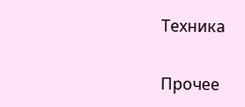Техника

Прочее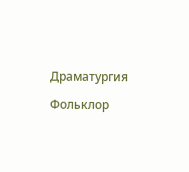Драматургия

Фольклор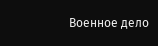Военное дело